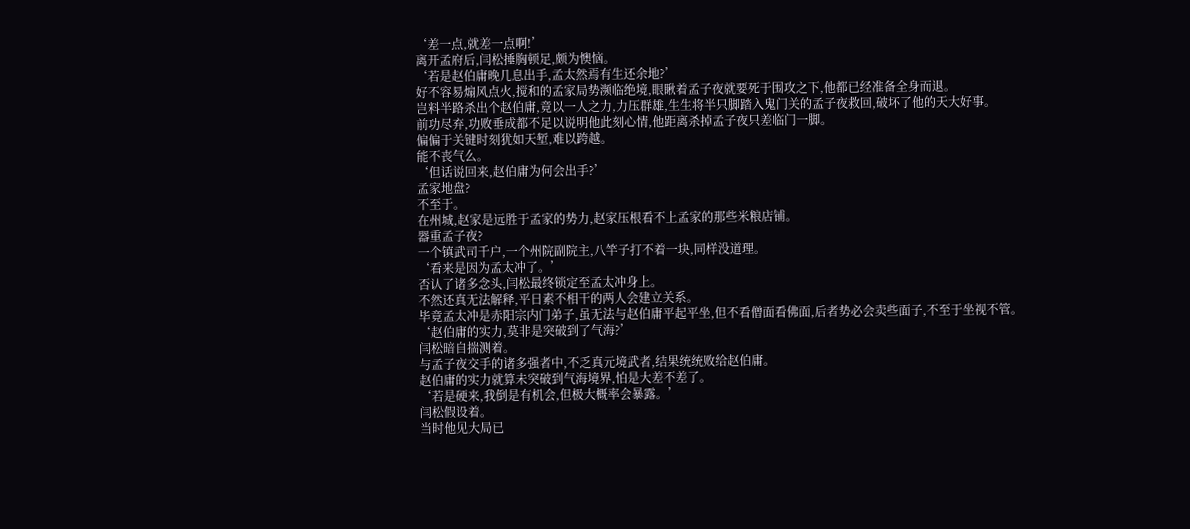‘差一点,就差一点啊!’
离开孟府后,闫松捶胸顿足,颇为懊恼。
‘若是赵伯庸晚几息出手,孟太然焉有生还余地?’
好不容易煽风点火,搅和的孟家局势濒临绝境,眼瞅着孟子夜就要死于围攻之下,他都已经准备全身而退。
岂料半路杀出个赵伯庸,竟以一人之力,力压群雄,生生将半只脚踏入鬼门关的孟子夜救回,破坏了他的天大好事。
前功尽弃,功败垂成都不足以说明他此刻心情,他距离杀掉孟子夜只差临门一脚。
偏偏于关键时刻犹如天堑,难以跨越。
能不丧气么。
‘但话说回来,赵伯庸为何会出手?’
孟家地盘?
不至于。
在州城,赵家是远胜于孟家的势力,赵家压根看不上孟家的那些米粮店铺。
器重孟子夜?
一个镇武司千户,一个州院副院主,八竿子打不着一块,同样没道理。
‘看来是因为孟太冲了。’
否认了诸多念头,闫松最终锁定至孟太冲身上。
不然还真无法解释,平日素不相干的两人会建立关系。
毕竟孟太冲是赤阳宗内门弟子,虽无法与赵伯庸平起平坐,但不看僧面看佛面,后者势必会卖些面子,不至于坐视不管。
‘赵伯庸的实力,莫非是突破到了气海?’
闫松暗自揣测着。
与孟子夜交手的诸多强者中,不乏真元境武者,结果统统败给赵伯庸。
赵伯庸的实力就算未突破到气海境界,怕是大差不差了。
‘若是硬来,我倒是有机会,但极大概率会暴露。’
闫松假设着。
当时他见大局已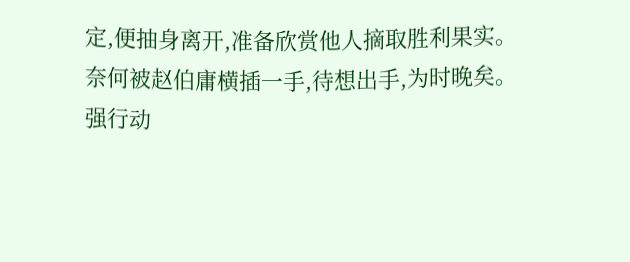定,便抽身离开,准备欣赏他人摘取胜利果实。
奈何被赵伯庸横插一手,待想出手,为时晚矣。
强行动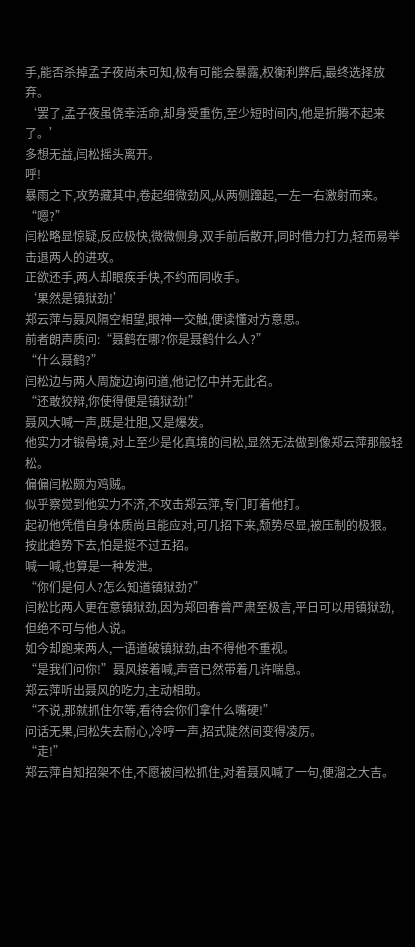手,能否杀掉孟子夜尚未可知,极有可能会暴露,权衡利弊后,最终选择放弃。
‘罢了,孟子夜虽侥幸活命,却身受重伤,至少短时间内,他是折腾不起来了。’
多想无益,闫松摇头离开。
呼!
暴雨之下,攻势藏其中,卷起细微劲风,从两侧蹿起,一左一右激射而来。
“嗯?”
闫松略显惊疑,反应极快,微微侧身,双手前后散开,同时借力打力,轻而易举击退两人的进攻。
正欲还手,两人却眼疾手快,不约而同收手。
‘果然是镇狱劲!’
郑云萍与聂风隔空相望,眼神一交触,便读懂对方意思。
前者朗声质问:“聂鹤在哪?你是聂鹤什么人?”
“什么聂鹤?”
闫松边与两人周旋边询问道,他记忆中并无此名。
“还敢狡辩,你使得便是镇狱劲!”
聂风大喊一声,既是壮胆,又是爆发。
他实力才锻骨境,对上至少是化真境的闫松,显然无法做到像郑云萍那般轻松。
偏偏闫松颇为鸡贼。
似乎察觉到他实力不济,不攻击郑云萍,专门盯着他打。
起初他凭借自身体质尚且能应对,可几招下来,颓势尽显,被压制的极狠。
按此趋势下去,怕是挺不过五招。
喊一喊,也算是一种发泄。
“你们是何人?怎么知道镇狱劲?”
闫松比两人更在意镇狱劲,因为郑回春曾严肃至极言,平日可以用镇狱劲,但绝不可与他人说。
如今却跑来两人,一语道破镇狱劲,由不得他不重视。
“是我们问你!”聂风接着喊,声音已然带着几许喘息。
郑云萍听出聂风的吃力,主动相助。
“不说,那就抓住尔等,看待会你们拿什么嘴硬!”
问话无果,闫松失去耐心,冷哼一声,招式陡然间变得凌厉。
“走!”
郑云萍自知招架不住,不愿被闫松抓住,对着聂风喊了一句,便溜之大吉。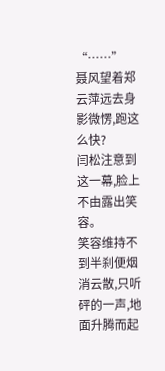“……”
聂风望着郑云萍远去身影微愣,跑这么快?
闫松注意到这一幕,脸上不由露出笑容。
笑容维持不到半刹便烟消云散,只听砰的一声,地面升腾而起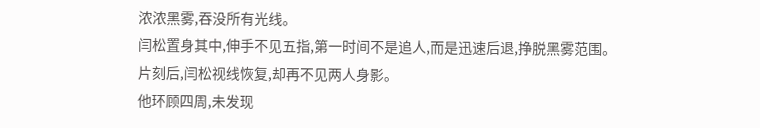浓浓黑雾,吞没所有光线。
闫松置身其中,伸手不见五指,第一时间不是追人,而是迅速后退,挣脱黑雾范围。
片刻后,闫松视线恢复,却再不见两人身影。
他环顾四周,未发现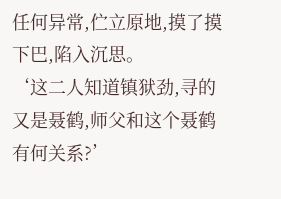任何异常,伫立原地,摸了摸下巴,陷入沉思。
‘这二人知道镇狱劲,寻的又是聂鹤,师父和这个聂鹤有何关系?’